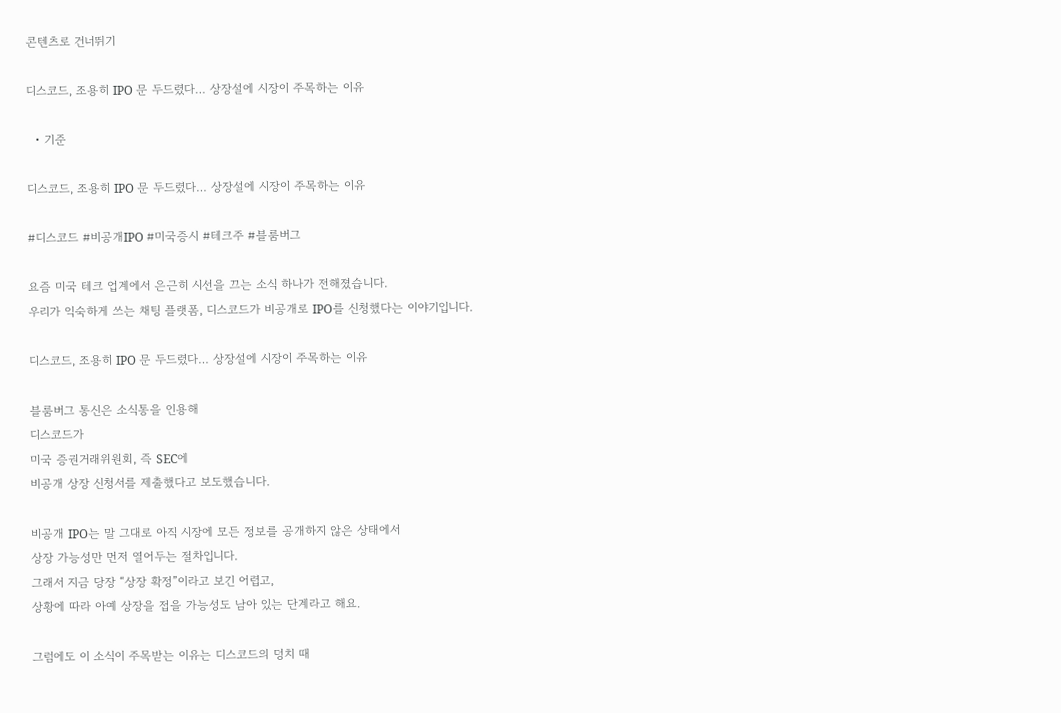콘텐츠로 건너뛰기

디스코드, 조용히 IPO 문 두드렸다… 상장설에 시장이 주목하는 이유

  • 기준

디스코드, 조용히 IPO 문 두드렸다… 상장설에 시장이 주목하는 이유

#디스코드 #비공개IPO #미국증시 #테크주 #블룸버그

요즘 미국 테크 업계에서 은근히 시선을 끄는 소식 하나가 전해졌습니다.
우리가 익숙하게 쓰는 채팅 플랫폼, 디스코드가 비공개로 IPO를 신청했다는 이야기입니다.

디스코드, 조용히 IPO 문 두드렸다… 상장설에 시장이 주목하는 이유

블룸버그 통신은 소식통을 인용해
디스코드가
미국 증권거래위원회, 즉 SEC에
비공개 상장 신청서를 제출했다고 보도했습니다.

비공개 IPO는 말 그대로 아직 시장에 모든 정보를 공개하지 않은 상태에서
상장 가능성만 먼저 열어두는 절차입니다.
그래서 지금 당장 “상장 확정”이라고 보긴 어렵고,
상황에 따라 아예 상장을 접을 가능성도 남아 있는 단계라고 해요.

그럼에도 이 소식이 주목받는 이유는 디스코드의 덩치 때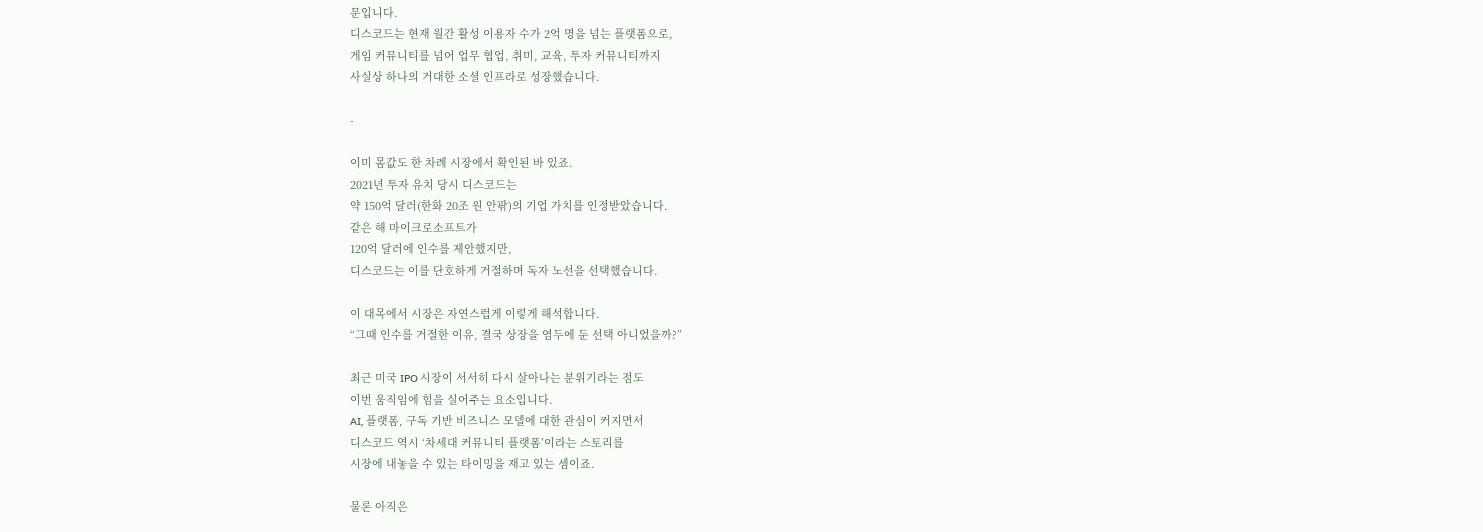문입니다.
디스코드는 현재 월간 활성 이용자 수가 2억 명을 넘는 플랫폼으로,
게임 커뮤니티를 넘어 업무 협업, 취미, 교육, 투자 커뮤니티까지
사실상 하나의 거대한 소셜 인프라로 성장했습니다.

-

이미 몸값도 한 차례 시장에서 확인된 바 있죠.
2021년 투자 유치 당시 디스코드는
약 150억 달러(한화 20조 원 안팎)의 기업 가치를 인정받았습니다.
같은 해 마이크로소프트가
120억 달러에 인수를 제안했지만,
디스코드는 이를 단호하게 거절하며 독자 노선을 선택했습니다.

이 대목에서 시장은 자연스럽게 이렇게 해석합니다.
“그때 인수를 거절한 이유, 결국 상장을 염두에 둔 선택 아니었을까?”

최근 미국 IPO 시장이 서서히 다시 살아나는 분위기라는 점도
이번 움직임에 힘을 실어주는 요소입니다.
AI, 플랫폼, 구독 기반 비즈니스 모델에 대한 관심이 커지면서
디스코드 역시 ‘차세대 커뮤니티 플랫폼’이라는 스토리를
시장에 내놓을 수 있는 타이밍을 재고 있는 셈이죠.

물론 아직은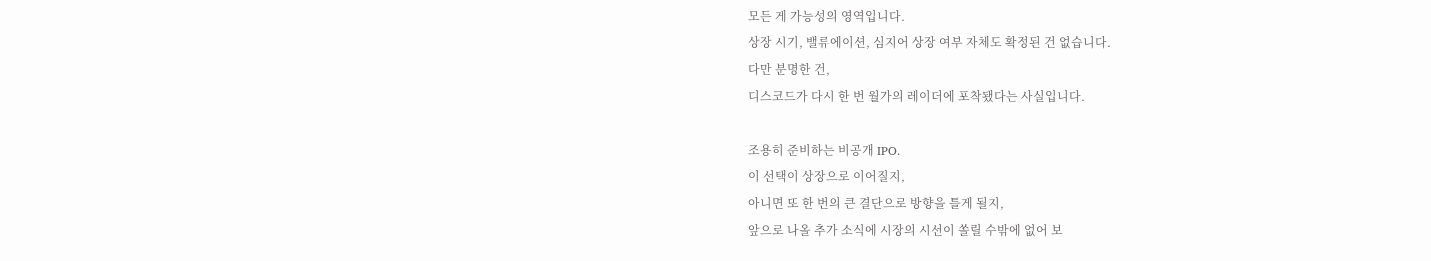모든 게 가능성의 영역입니다.
상장 시기, 밸류에이션, 심지어 상장 여부 자체도 확정된 건 없습니다.
다만 분명한 건,
디스코드가 다시 한 번 월가의 레이더에 포착됐다는 사실입니다.

조용히 준비하는 비공개 IPO.
이 선택이 상장으로 이어질지,
아니면 또 한 번의 큰 결단으로 방향을 틀게 될지,
앞으로 나올 추가 소식에 시장의 시선이 쏠릴 수밖에 없어 보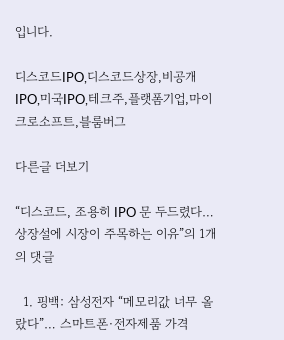입니다.

디스코드IPO,디스코드상장,비공개IPO,미국IPO,테크주,플랫폼기업,마이크로소프트,블룸버그

다른글 더보기

“디스코드, 조용히 IPO 문 두드렸다… 상장설에 시장이 주목하는 이유”의 1개의 댓글

  1. 핑백: 삼성전자 “메모리값 너무 올랐다”… 스마트폰·전자제품 가격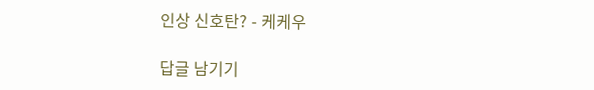인상 신호탄? - 케케우

답글 남기기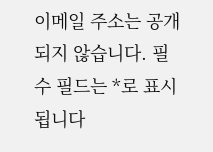이메일 주소는 공개되지 않습니다. 필수 필드는 *로 표시됩니다